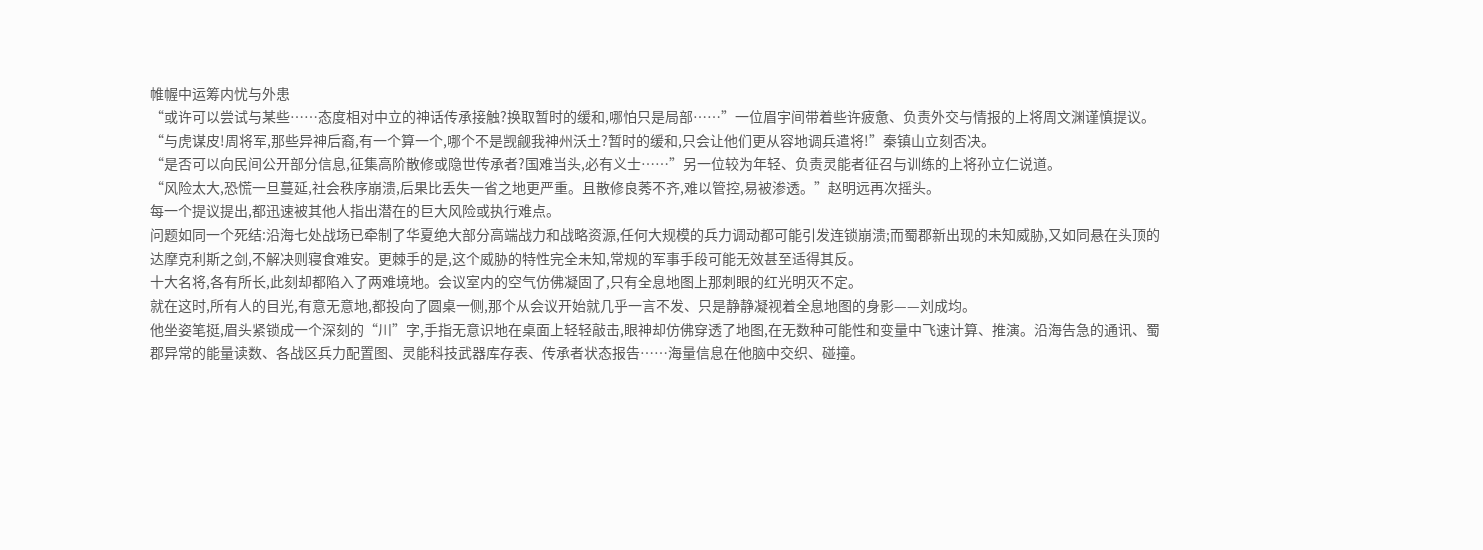帷幄中运筹内忧与外患
“或许可以尝试与某些……态度相对中立的神话传承接触?换取暂时的缓和,哪怕只是局部……”一位眉宇间带着些许疲惫、负责外交与情报的上将周文渊谨慎提议。
“与虎谋皮!周将军,那些异神后裔,有一个算一个,哪个不是觊觎我神州沃土?暂时的缓和,只会让他们更从容地调兵遣将!”秦镇山立刻否决。
“是否可以向民间公开部分信息,征集高阶散修或隐世传承者?国难当头,必有义士……”另一位较为年轻、负责灵能者征召与训练的上将孙立仁说道。
“风险太大,恐慌一旦蔓延,社会秩序崩溃,后果比丢失一省之地更严重。且散修良莠不齐,难以管控,易被渗透。”赵明远再次摇头。
每一个提议提出,都迅速被其他人指出潜在的巨大风险或执行难点。
问题如同一个死结:沿海七处战场已牵制了华夏绝大部分高端战力和战略资源,任何大规模的兵力调动都可能引发连锁崩溃;而蜀郡新出现的未知威胁,又如同悬在头顶的达摩克利斯之剑,不解决则寝食难安。更棘手的是,这个威胁的特性完全未知,常规的军事手段可能无效甚至适得其反。
十大名将,各有所长,此刻却都陷入了两难境地。会议室内的空气仿佛凝固了,只有全息地图上那刺眼的红光明灭不定。
就在这时,所有人的目光,有意无意地,都投向了圆桌一侧,那个从会议开始就几乎一言不发、只是静静凝视着全息地图的身影——刘成均。
他坐姿笔挺,眉头紧锁成一个深刻的“川”字,手指无意识地在桌面上轻轻敲击,眼神却仿佛穿透了地图,在无数种可能性和变量中飞速计算、推演。沿海告急的通讯、蜀郡异常的能量读数、各战区兵力配置图、灵能科技武器库存表、传承者状态报告……海量信息在他脑中交织、碰撞。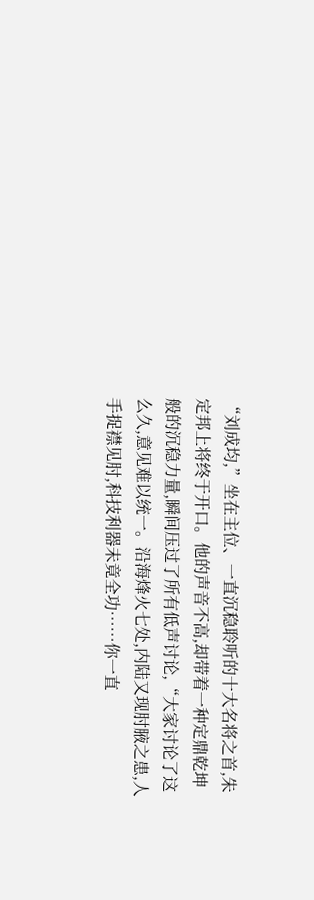“刘成均,”坐在主位、一直沉稳聆听的十大名将之首,朱定邦上将终于开口。他的声音不高,却带着一种定鼎乾坤般的沉稳力量,瞬间压过了所有低声讨论,“大家讨论了这么久,意见难以统一。沿海烽火七处,内陆又现肘腋之患,人手捉襟见肘,科技利器未竟全功……你一直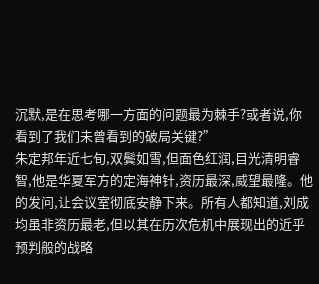沉默,是在思考哪一方面的问题最为棘手?或者说,你看到了我们未曾看到的破局关键?”
朱定邦年近七旬,双鬓如雪,但面色红润,目光清明睿智,他是华夏军方的定海神针,资历最深,威望最隆。他的发问,让会议室彻底安静下来。所有人都知道,刘成均虽非资历最老,但以其在历次危机中展现出的近乎预判般的战略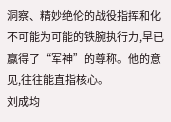洞察、精妙绝伦的战役指挥和化不可能为可能的铁腕执行力,早已赢得了“军神”的尊称。他的意见,往往能直指核心。
刘成均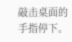敲击桌面的手指停下。